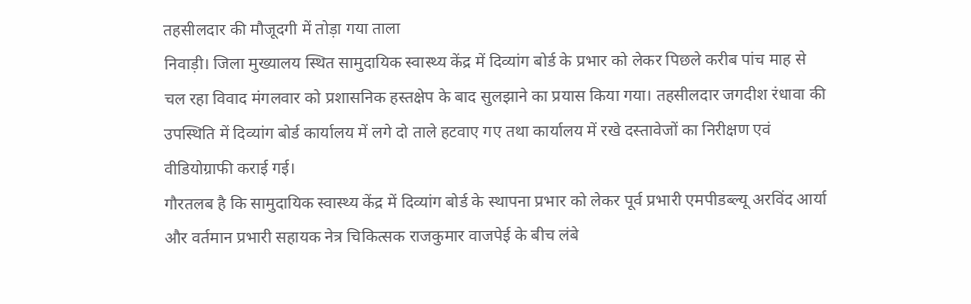तहसीलदार की मौजूदगी में तोड़ा गया ताला
निवाड़ी। जिला मुख्यालय स्थित सामुदायिक स्वास्थ्य केंद्र में दिव्यांग बोर्ड के प्रभार को लेकर पिछले करीब पांच माह से चल रहा विवाद मंगलवार को प्रशासनिक हस्तक्षेप के बाद सुलझाने का प्रयास किया गया। तहसीलदार जगदीश रंधावा की उपस्थिति में दिव्यांग बोर्ड कार्यालय में लगे दो ताले हटवाए गए तथा कार्यालय में रखे दस्तावेजों का निरीक्षण एवं वीडियोग्राफी कराई गई।
गौरतलब है कि सामुदायिक स्वास्थ्य केंद्र में दिव्यांग बोर्ड के स्थापना प्रभार को लेकर पूर्व प्रभारी एमपीडब्ल्यू अरविंद आर्या और वर्तमान प्रभारी सहायक नेत्र चिकित्सक राजकुमार वाजपेई के बीच लंबे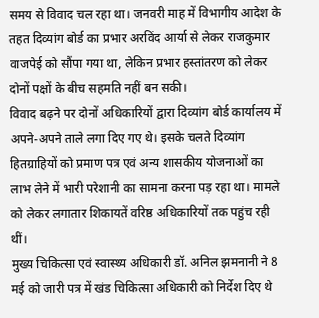समय से विवाद चल रहा था। जनवरी माह में विभागीय आदेश के तहत दिव्यांग बोर्ड का प्रभार अरविंद आर्या से लेकर राजकुमार वाजपेई को सौंपा गया था, लेकिन प्रभार हस्तांतरण को लेकर दोनों पक्षों के बीच सहमति नहीं बन सकी।
विवाद बढ़ने पर दोनों अधिकारियों द्वारा दिव्यांग बोर्ड कार्यालय में अपने-अपने ताले लगा दिए गए थे। इसके चलते दिव्यांग हितग्राहियों को प्रमाण पत्र एवं अन्य शासकीय योजनाओं का लाभ लेने में भारी परेशानी का सामना करना पड़ रहा था। मामले को लेकर लगातार शिकायतें वरिष्ठ अधिकारियों तक पहुंच रही थीं।
मुख्य चिकित्सा एवं स्वास्थ्य अधिकारी डॉ. अनिल झमनानी ने 8 मई को जारी पत्र में खंड चिकित्सा अधिकारी को निर्देश दिए थे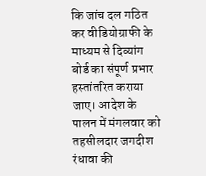कि जांच दल गठित कर वीडियोग्राफी के माध्यम से दिव्यांग बोर्ड का संपूर्ण प्रभार हस्तांतरित कराया जाए। आदेश के पालन में मंगलवार को तहसीलदार जगदीश रंधावा की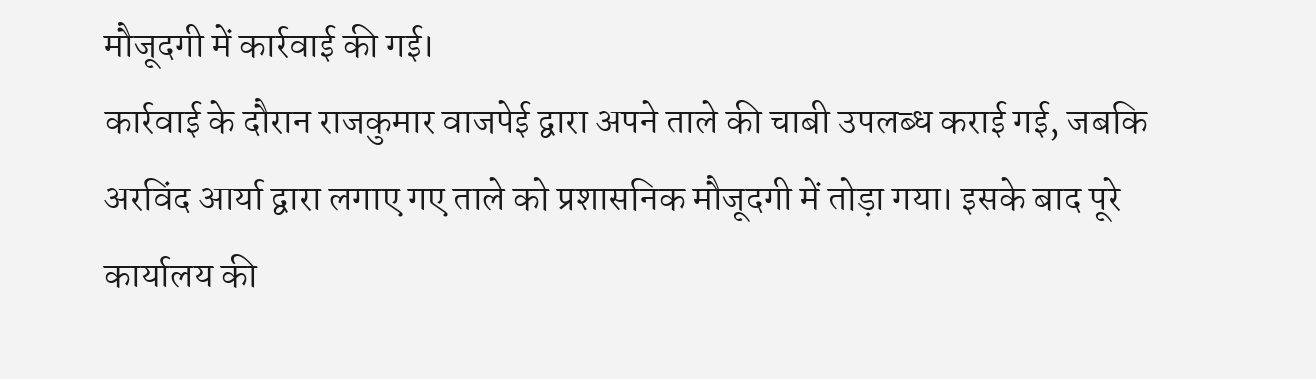मौजूदगी में कार्रवाई की गई।
कार्रवाई के दौरान राजकुमार वाजपेई द्वारा अपने ताले की चाबी उपलब्ध कराई गई, जबकि अरविंद आर्या द्वारा लगाए गए ताले को प्रशासनिक मौजूदगी में तोड़ा गया। इसके बाद पूरे कार्यालय की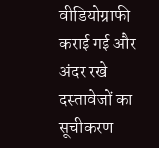वीडियोग्राफी कराई गई और अंदर रखे दस्तावेजों का सूचीकरण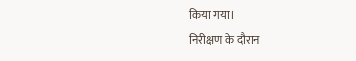किया गया।
निरीक्षण के दौरान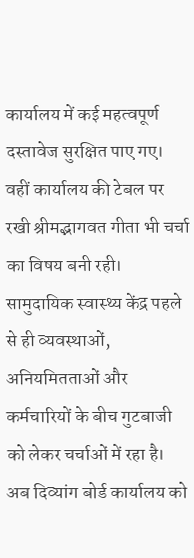कार्यालय में कई महत्वपूर्ण दस्तावेज सुरक्षित पाए गए। वहीं कार्यालय की टेबल पर रखी श्रीमद्भागवत गीता भी चर्चा का विषय बनी रही।
सामुदायिक स्वास्थ्य केंद्र पहले से ही व्यवस्थाओं, अनियमितताओं और कर्मचारियों के बीच गुटबाजी को लेकर चर्चाओं में रहा है। अब दिव्यांग बोर्ड कार्यालय को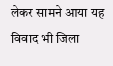लेकर सामने आया यह विवाद भी जिला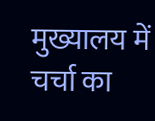मुख्यालय में चर्चा का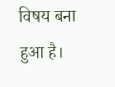विषय बना हुआ है।